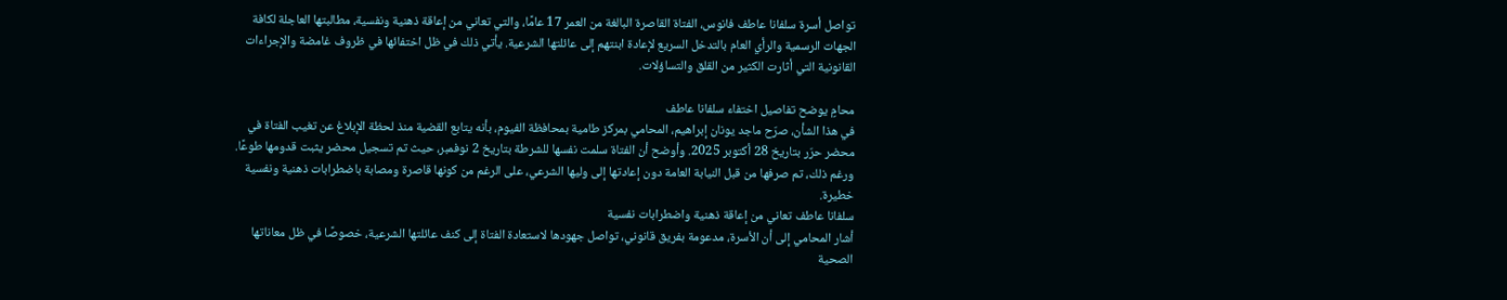تواصل أسرة سلفانا عاطف فانوس، الفتاة القاصرة البالغة من العمر 17 عامًا، والتي تعاني من إعاقة ذهنية ونفسية، مطالبتها العاجلة لكافة الجهات الرسمية والرأي العام بالتدخل السريع لإعادة ابنتهم إلى عائلتها الشرعية. يأتي ذلك في ظل اختفائها في ظروف غامضة والإجراءات القانونية التي أثارت الكثير من القلق والتساؤلات.

محامٍ يوضح تفاصيل اختفاء سلفانا عاطف
في هذا الشأن، صرّح ماجد يونان إبراهيم، المحامي بمركز طامية بمحافظة الفيوم، بأنه يتابع القضية منذ لحظة الإبلاغ عن تغيب الفتاة في محضر حرّر بتاريخ 28 أكتوبر 2025. وأوضح أن الفتاة سلمت نفسها للشرطة بتاريخ 2 نوفمبر، حيث تم تسجيل محضر يثبت قدومها طوعًا. ورغم ذلك، تم صرفها من قبل النيابة العامة دون إعادتها إلى وليها الشرعي، على الرغم من كونها قاصرة ومصابة باضطرابات ذهنية ونفسية خطيرة.
سلفانا عاطف تعاني من إعاقة ذهنية واضطرابات نفسية
أشار المحامي إلى أن الأسرة، مدعومة بفريق قانوني، تواصل جهودها لاستعادة الفتاة إلى كنف عائلتها الشرعية، خصوصًا في ظل معاناتها الصحية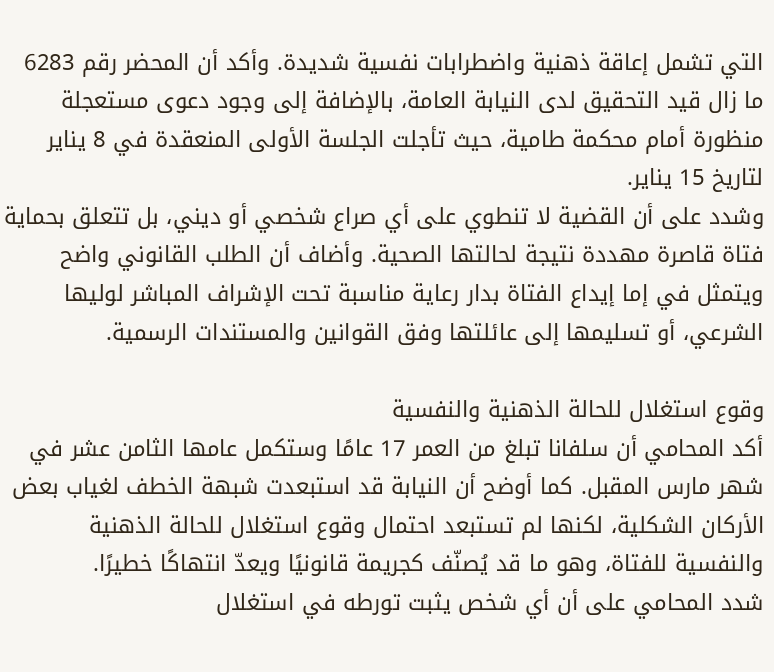التي تشمل إعاقة ذهنية واضطرابات نفسية شديدة. وأكد أن المحضر رقم 6283 ما زال قيد التحقيق لدى النيابة العامة، بالإضافة إلى وجود دعوى مستعجلة منظورة أمام محكمة طامية، حيث تأجلت الجلسة الأولى المنعقدة في 8 يناير لتاريخ 15 يناير.
وشدد على أن القضية لا تنطوي على أي صراع شخصي أو ديني، بل تتعلق بحماية فتاة قاصرة مهددة نتيجة لحالتها الصحية. وأضاف أن الطلب القانوني واضح ويتمثل في إما إيداع الفتاة بدار رعاية مناسبة تحت الإشراف المباشر لوليها الشرعي، أو تسليمها إلى عائلتها وفق القوانين والمستندات الرسمية.

وقوع استغلال للحالة الذهنية والنفسية
أكد المحامي أن سلفانا تبلغ من العمر 17 عامًا وستكمل عامها الثامن عشر في شهر مارس المقبل. كما أوضح أن النيابة قد استبعدت شبهة الخطف لغياب بعض الأركان الشكلية، لكنها لم تستبعد احتمال وقوع استغلال للحالة الذهنية والنفسية للفتاة، وهو ما قد يُصنّف كجريمة قانونيًا ويعدّ انتهاكًا خطيرًا.
شدد المحامي على أن أي شخص يثبت تورطه في استغلال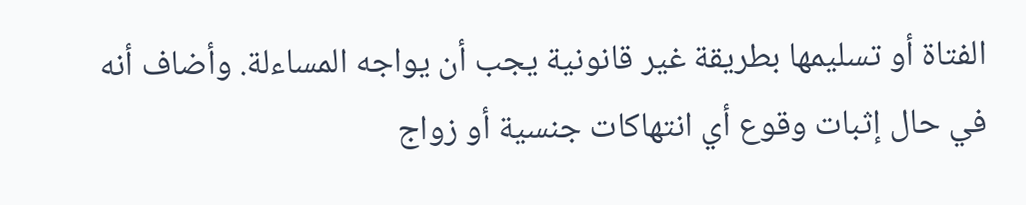الفتاة أو تسليمها بطريقة غير قانونية يجب أن يواجه المساءلة. وأضاف أنه في حال إثبات وقوع أي انتهاكات جنسية أو زواج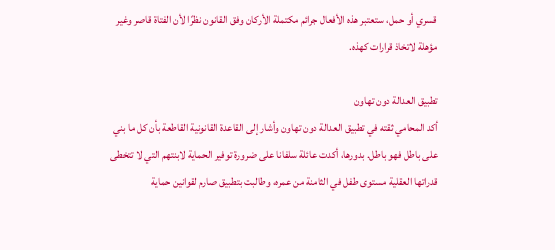قسري أو حمل، ستعتبر هذه الأفعال جرائم مكتملة الأركان وفق القانون نظرًا لأن الفتاة قاصر وغير مؤهلة لاتخاذ قرارات كهذه.

تطبيق العدالة دون تهاون
أكد المحامي ثقته في تطبيق العدالة دون تهاون وأشار إلى القاعدة القانونية القاطعة بأن كل ما بني على باطل فهو باطل. بدورها، أكدت عائلة سلفانا على ضرورة توفير الحماية لابنتهم التي لا تتخطى قدراتها العقلية مستوى طفل في الثامنة من عمره، وطالبت بتطبيق صارم لقوانين حماية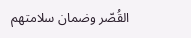القُصّر وضمان سلامتهم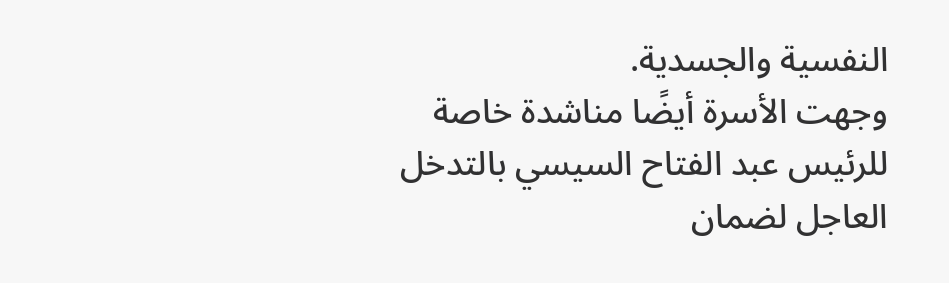النفسية والجسدية.
وجهت الأسرة أيضًا مناشدة خاصة للرئيس عبد الفتاح السيسي بالتدخل العاجل لضمان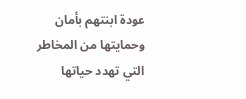عودة ابنتهم بأمان وحمايتها من المخاطر التي تهدد حياتها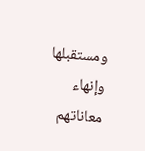ومستقبلها وإنهاء معاناتهم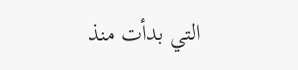التي بدأت منذ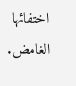اختفائها الغامض.